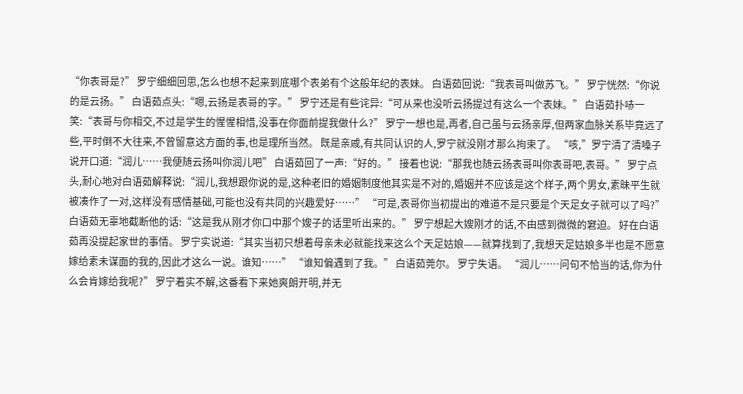“你表哥是?” 罗宁细细回思,怎么也想不起来到底哪个表弟有个这般年纪的表妹。 白语茹回说:“我表哥叫做苏飞。” 罗宁恍然:“你说的是云扬。” 白语茹点头:“嗯,云扬是表哥的字。” 罗宁还是有些诧异:“可从来也没听云扬提过有这么一个表妹。” 白语茹扑哧一笑:“表哥与你相交,不过是学生的惺惺相惜,没事在你面前提我做什么?” 罗宁一想也是,再者,自己虽与云扬亲厚,但两家血脉关系毕竟远了些,平时倒不大往来,不曾留意这方面的事,也是理所当然。 既是亲戚,有共同认识的人,罗宁就没刚才那么拘束了。 “咳,”罗宁清了清嗓子说开口道:“润儿……我便随云扬叫你润儿吧” 白语茹回了一声:“好的。” 接着也说:“那我也随云扬表哥叫你表哥吧,表哥。” 罗宁点头,耐心地对白语茹解释说:“润儿,我想跟你说的是,这种老旧的婚姻制度他其实是不对的,婚姻并不应该是这个样子,两个男女,素昧平生就被凑作了一对,这样没有感情基础,可能也没有共同的兴趣爱好……” “可是,表哥你当初提出的难道不是只要是个天足女子就可以了吗?” 白语茹无辜地截断他的话:“这是我从刚才你口中那个嫂子的话里听出来的。” 罗宁想起大嫂刚才的话,不由感到微微的窘迫。 好在白语茹再没提起家世的事情。 罗宁实说道:“其实当初只想着母亲未必就能找来这么个天足姑娘——就算找到了,我想天足姑娘多半也是不愿意嫁给素未谋面的我的,因此才这么一说。谁知……” “谁知偏遇到了我。” 白语茹莞尔。 罗宁失语。 “润儿……问句不恰当的话,你为什么会肯嫁给我呢?” 罗宁着实不解,这番看下来她爽朗开明,并无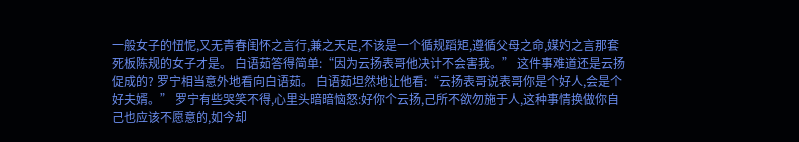一般女子的忸怩,又无青春闺怀之言行,兼之天足,不该是一个循规蹈矩,遵循父母之命,媒妁之言那套死板陈规的女子才是。 白语茹答得简单:“因为云扬表哥他决计不会害我。” 这件事难道还是云扬促成的? 罗宁相当意外地看向白语茹。 白语茹坦然地让他看:“云扬表哥说表哥你是个好人,会是个好夫婿。” 罗宁有些哭笑不得,心里头暗暗恼怒:好你个云扬,己所不欲勿施于人,这种事情换做你自己也应该不愿意的,如今却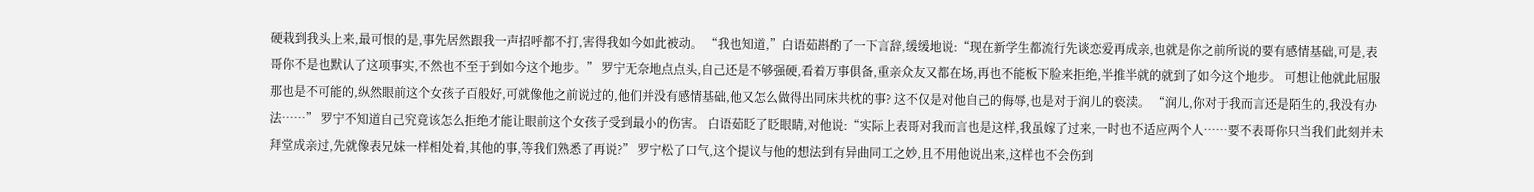硬栽到我头上来,最可恨的是,事先居然跟我一声招呼都不打,害得我如今如此被动。 “我也知道,”白语茹斟酌了一下言辞,缓缓地说:“现在新学生都流行先谈恋爱再成亲,也就是你之前所说的要有感情基础,可是,表哥你不是也默认了这项事实,不然也不至于到如今这个地步。” 罗宁无奈地点点头,自己还是不够强硬,看着万事俱备,重亲众友又都在场,再也不能板下脸来拒绝,半推半就的就到了如今这个地步。 可想让他就此屈服那也是不可能的,纵然眼前这个女孩子百般好,可就像他之前说过的,他们并没有感情基础,他又怎么做得出同床共枕的事? 这不仅是对他自己的侮辱,也是对于润儿的亵渎。 “润儿,你对于我而言还是陌生的,我没有办法……” 罗宁不知道自己究竟该怎么拒绝才能让眼前这个女孩子受到最小的伤害。 白语茹眨了眨眼睛,对他说:“实际上表哥对我而言也是这样,我虽嫁了过来,一时也不适应两个人……要不表哥你只当我们此刻并未拜堂成亲过,先就像表兄妹一样相处着,其他的事,等我们熟悉了再说?” 罗宁松了口气,这个提议与他的想法到有异曲同工之妙,且不用他说出来,这样也不会伤到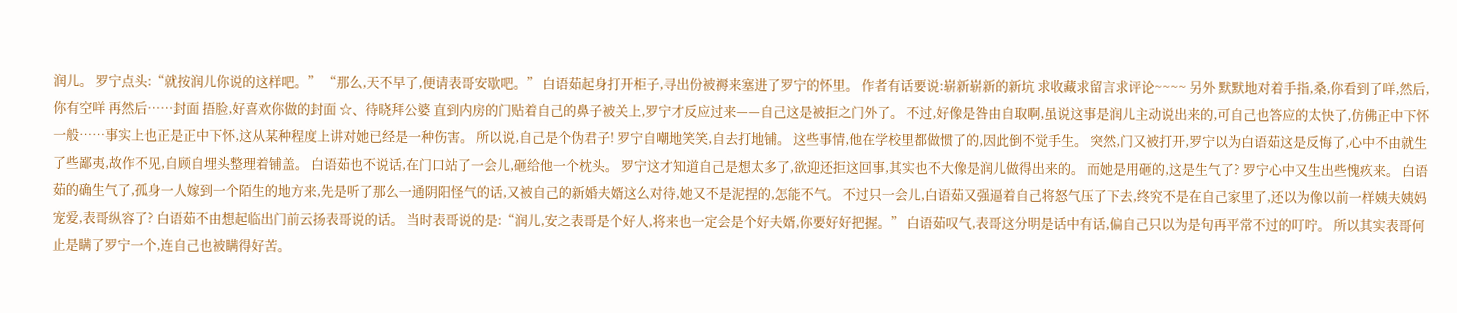润儿。 罗宁点头:“就按润儿你说的这样吧。” “那么,天不早了,便请表哥安歇吧。” 白语茹起身打开柜子,寻出份被褥来塞进了罗宁的怀里。 作者有话要说:崭新崭新的新坑 求收藏求留言求评论~~~~ 另外 默默地对着手指,桑,你看到了咩,然后,你有空咩 再然后……封面 捂脸,好喜欢你做的封面 ☆、待晓拜公婆 直到内房的门贴着自己的鼻子被关上,罗宁才反应过来——自己这是被拒之门外了。 不过,好像是咎由自取啊,虽说这事是润儿主动说出来的,可自己也答应的太快了,仿佛正中下怀一般……事实上也正是正中下怀,这从某种程度上讲对她已经是一种伤害。 所以说,自己是个伪君子! 罗宁自嘲地笑笑,自去打地铺。 这些事情,他在学校里都做惯了的,因此倒不觉手生。 突然,门又被打开,罗宁以为白语茹这是反悔了,心中不由就生了些鄙夷,故作不见,自顾自埋头整理着铺盖。 白语茹也不说话,在门口站了一会儿,砸给他一个枕头。 罗宁这才知道自己是想太多了,欲迎还拒这回事,其实也不大像是润儿做得出来的。 而她是用砸的,这是生气了? 罗宁心中又生出些愧疚来。 白语茹的确生气了,孤身一人嫁到一个陌生的地方来,先是听了那么一通阴阳怪气的话,又被自己的新婚夫婿这么对待,她又不是泥捏的,怎能不气。 不过只一会儿,白语茹又强逼着自己将怒气压了下去,终究不是在自己家里了,还以为像以前一样姨夫姨妈宠爱,表哥纵容了? 白语茹不由想起临出门前云扬表哥说的话。 当时表哥说的是:“润儿,安之表哥是个好人,将来也一定会是个好夫婿,你要好好把握。” 白语茹叹气,表哥这分明是话中有话,偏自己只以为是句再平常不过的叮咛。 所以其实表哥何止是瞒了罗宁一个,连自己也被瞒得好苦。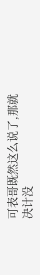可表哥既然这么说了,那就决计没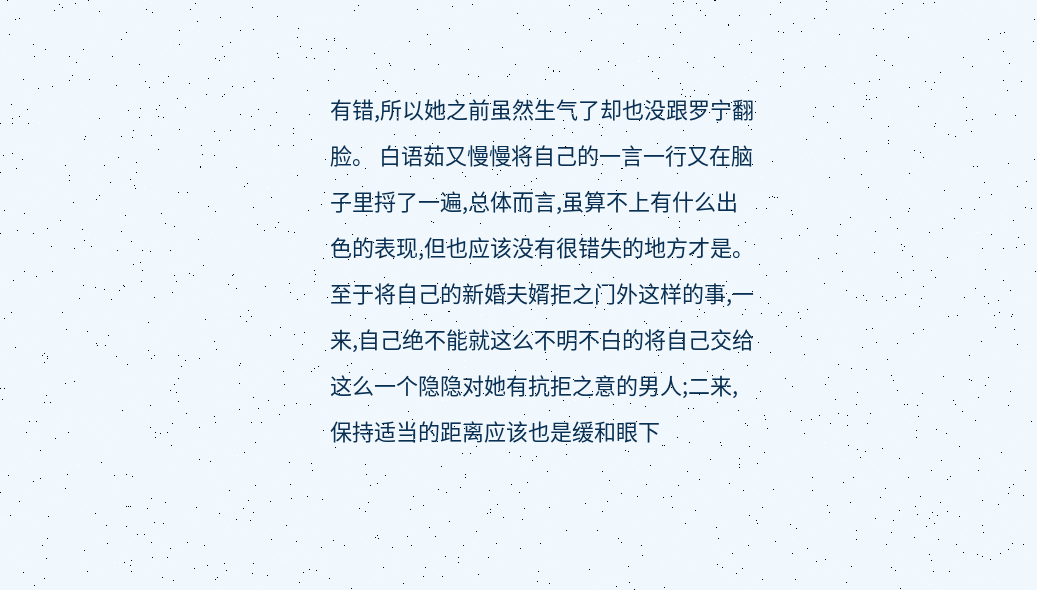有错,所以她之前虽然生气了却也没跟罗宁翻脸。 白语茹又慢慢将自己的一言一行又在脑子里捋了一遍,总体而言,虽算不上有什么出色的表现,但也应该没有很错失的地方才是。 至于将自己的新婚夫婿拒之门外这样的事,一来,自己绝不能就这么不明不白的将自己交给这么一个隐隐对她有抗拒之意的男人;二来,保持适当的距离应该也是缓和眼下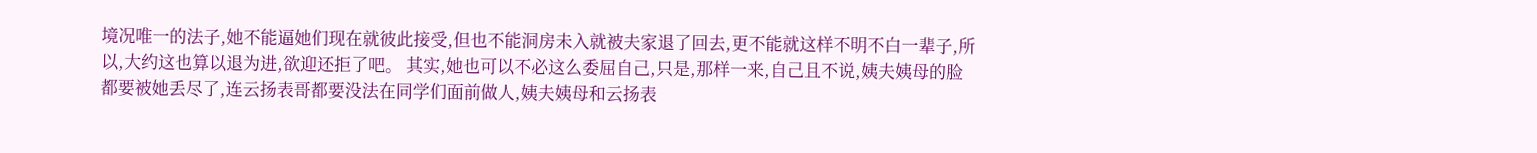境况唯一的法子,她不能逼她们现在就彼此接受,但也不能洞房未入就被夫家退了回去,更不能就这样不明不白一辈子,所以,大约这也算以退为进,欲迎还拒了吧。 其实,她也可以不必这么委屈自己,只是,那样一来,自己且不说,姨夫姨母的脸都要被她丢尽了,连云扬表哥都要没法在同学们面前做人,姨夫姨母和云扬表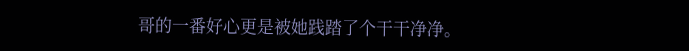哥的一番好心更是被她践踏了个干干净净。